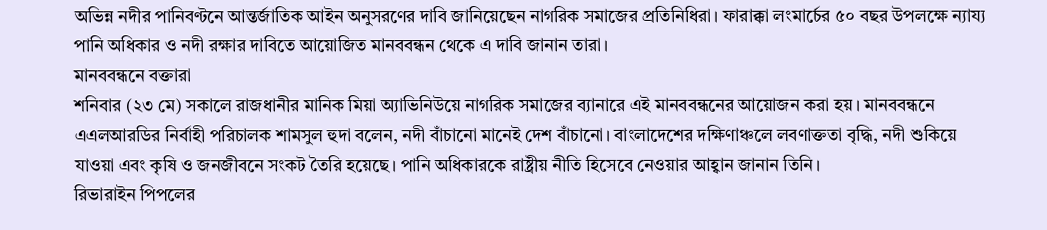অভিন্ন নদীর পানিবণ্টনে আন্তর্জাতিক আইন অনুসরণের দাবি জানিয়েছেন নাগরিক সমাজের প্রতিনিধিরা। ফারাক্কা লংমার্চের ৫০ বছর উপলক্ষে ন্যায্য পানি অধিকার ও নদী রক্ষার দাবিতে আয়োজিত মানববন্ধন থেকে এ দাবি জানান তারা।
মানববন্ধনে বক্তারা
শনিবার (২৩ মে) সকালে রাজধানীর মানিক মিয়া অ্যাভিনিউয়ে নাগরিক সমাজের ব্যানারে এই মানববন্ধনের আয়োজন করা হয়। মানববন্ধনে এএলআরডির নির্বাহী পরিচালক শামসুল হুদা বলেন, নদী বাঁচানো মানেই দেশ বাঁচানো। বাংলাদেশের দক্ষিণাঞ্চলে লবণাক্ততা বৃদ্ধি, নদী শুকিয়ে যাওয়া এবং কৃষি ও জনজীবনে সংকট তৈরি হয়েছে। পানি অধিকারকে রাষ্ট্রীয় নীতি হিসেবে নেওয়ার আহ্বান জানান তিনি।
রিভারাইন পিপলের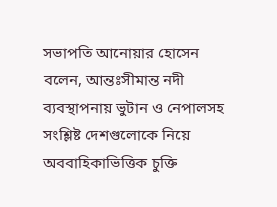সভাপতি আনোয়ার হোসেন বলেন, আন্তঃসীমান্ত নদী ব্যবস্থাপনায় ভুটান ও নেপালসহ সংশ্লিষ্ট দেশগুলোকে নিয়ে অববাহিকাভিত্তিক চুক্তি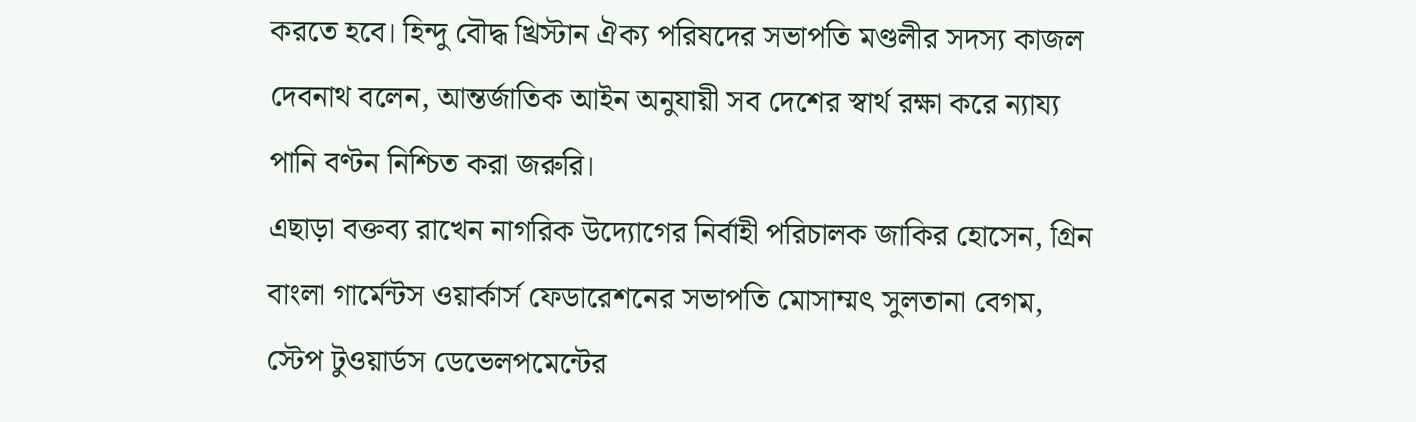করতে হবে। হিন্দু বৌদ্ধ খ্রিস্টান ঐক্য পরিষদের সভাপতি মণ্ডলীর সদস্য কাজল দেবনাথ বলেন, আন্তর্জাতিক আইন অনুযায়ী সব দেশের স্বার্থ রক্ষা করে ন্যায্য পানি বণ্টন নিশ্চিত করা জরুরি।
এছাড়া বক্তব্য রাখেন নাগরিক উদ্যোগের নির্বাহী পরিচালক জাকির হোসেন, গ্রিন বাংলা গার্মেন্টস ওয়ার্কার্স ফেডারেশনের সভাপতি মোসাম্মৎ সুলতানা বেগম, স্টেপ টুওয়ার্ডস ডেভেলপমেন্টের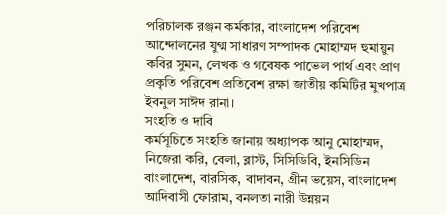পরিচালক রঞ্জন কর্মকার, বাংলাদেশ পরিবেশ আন্দোলনের যুগ্ম সাধারণ সম্পাদক মোহাম্মদ হুমায়ুন কবির সুমন, লেখক ও গবেষক পাভেল পার্থ এবং প্রাণ প্রকৃতি পরিবেশ প্রতিবেশ রক্ষা জাতীয় কমিটির মুখপাত্র ইবনুল সাঈদ রানা।
সংহতি ও দাবি
কর্মসূচিতে সংহতি জানায় অধ্যাপক আনু মোহাম্মদ, নিজেরা করি, বেলা, ব্লাস্ট, সিসিডিবি, ইনসিডিন বাংলাদেশ, বারসিক, বাদাবন, গ্রীন ভয়েস, বাংলাদেশ আদিবাসী ফোরাম, বনলতা নারী উন্নয়ন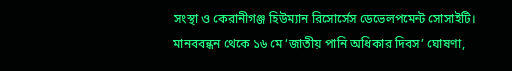সংস্থা ও কেরানীগঞ্জ হিউম্যান রিসোর্সেস ডেভেলপমেন্ট সোসাইটি।
মানববন্ধন থেকে ১৬ মে ‘জাতীয় পানি অধিকার দিবস’ ঘোষণা,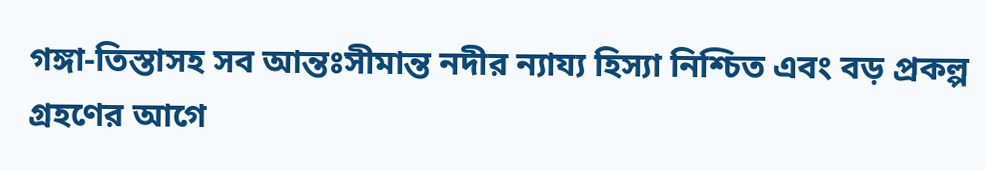গঙ্গা-তিস্তাসহ সব আন্তঃসীমান্ত নদীর ন্যায্য হিস্যা নিশ্চিত এবং বড় প্রকল্প গ্রহণের আগে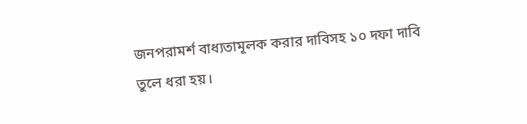জনপরামর্শ বাধ্যতামূলক করার দাবিসহ ১০ দফা দাবি তুলে ধরা হয়।